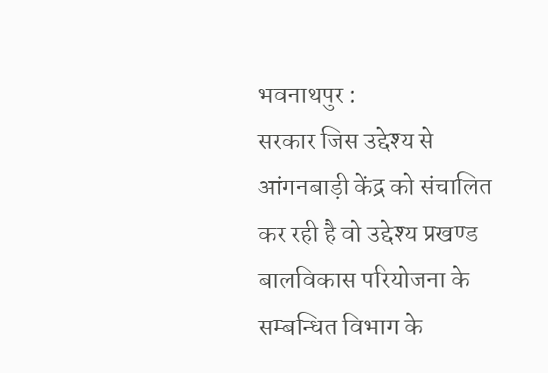भवनाथपुर :
सरकार जिस उद्देश्य से आंगनबाड़ी केंद्र को संचालित कर रही है वो उद्देश्य प्रखण्ड बालविकास परियोजना के सम्बन्धित विभाग के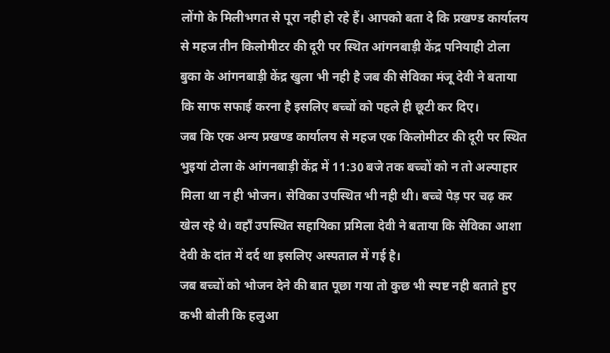लोंगो के मिलीभगत से पूरा नही हो रहे हैं। आपको बता दे कि प्रखण्ड कार्यालय से महज तीन किलोमीटर की दूरी पर स्थित आंगनबाड़ी केंद्र पनियाही टोला बुका के आंगनबाड़ी केंद्र खुला भी नही है जब की सेविका मंजू देवी ने बताया कि साफ सफाई करना है इसलिए बच्चों को पहले ही छूटी कर दिए।
जब कि एक अन्य प्रखण्ड कार्यालय से महज एक किलोमीटर की दूरी पर स्थित भुइयां टोला के आंगनबाड़ी केंद्र में 11:30 बजे तक बच्चों को न तो अल्पाहार मिला था न ही भोजन। सेविका उपस्थित भी नही थी। बच्चे पेड़ पर चढ़ कर खेल रहे थे। वहाँ उपस्थित सहायिका प्रमिला देवी ने बताया कि सेविका आशा देवी के दांत में दर्द था इसलिए अस्पताल में गई है।
जब बच्चों को भोजन देने की बात पूछा गया तो कुछ भी स्पष्ट नही बताते हुए कभी बोली कि हलुआ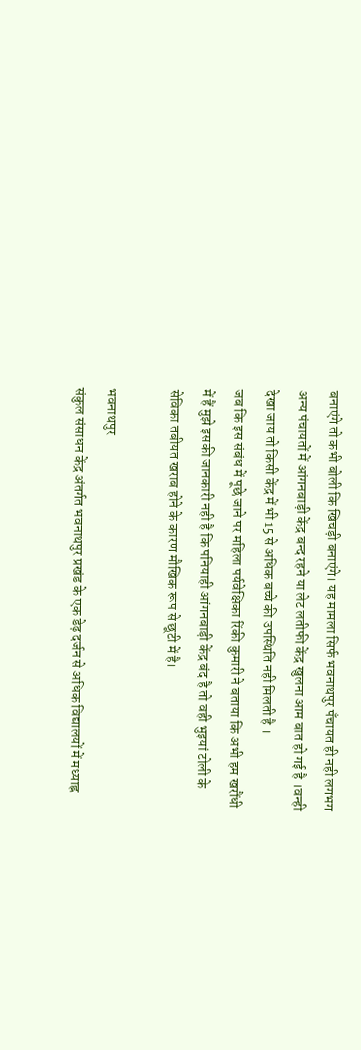बनाएंगे तो कभी बोली कि खिचड़ी बनाएंगे। यह मामला सिर्फ भवनाथपुर पँचायत ही नही लगभग अन्य पंचायतों में आंगनबाड़ी केंद्र बन्द रहने या लेट लतीफी केंद्र खुलना आम बात हो गई है ।वन्ही देखा जाय तो किसी केंद्र में भी 15 से अधिक बच्चे की उपस्थिति नही मिलती है ।
जब कि इस संबंध में पूछे जाने पर महिला पर्यवेक्षिका रिंकी कुमारी ने बताया कि अभी हम खरौंधी में हैं मुझे इसकी जानकारी नही है कि पनियाही आंगनबाड़ी केंद्र बंद है तो वही भुइयां टोली के सेविका तबीयत खराब होने के कारण मौखिक रूप से छूटी में है।

भवनाथपुर
संकुल संसाधन केंद्र अंतर्गत भवनाथपुर प्रखंड के एक डेढ़ दर्जन से अधिक विद्यालयों में मध्याह्न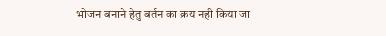भोजन बनाने हेतु बर्तन का क्रय नही किया जा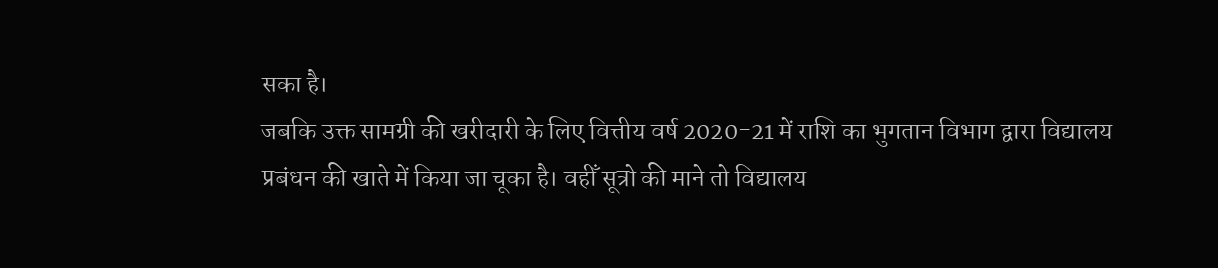सका है।
जबकि उक्त सामग्री की खरीदारी के लिए वित्तीय वर्ष 2020-21 में राशि का भुगतान विभाग द्वारा विद्यालय प्रबंधन की खाते में किया जा चूका है। वहीँ सूत्रो की माने तो विद्यालय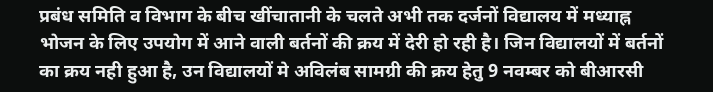प्रबंध समिति व विभाग के बीच खींचातानी के चलते अभी तक दर्जनों विद्यालय में मध्याह्न भोजन के लिए उपयोग में आने वाली बर्तनों की क्रय में देरी हो रही है। जिन विद्यालयों में बर्तनों का क्रय नही हुआ है, उन विद्यालयों मे अविलंब सामग्री की क्रय हेतु 9 नवम्बर को बीआरसी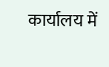कार्यालय में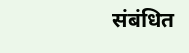संबंधित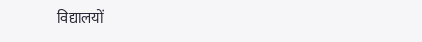विद्यालयों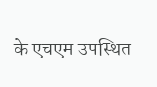के एचएम उपस्थित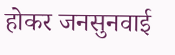होकर जनसुनवाई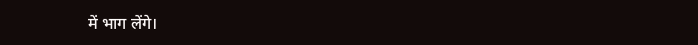में भाग लेंगे।